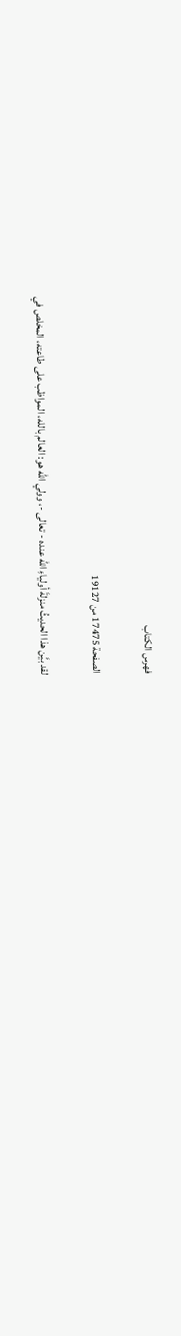فهرس الكتاب

الصفحة 17475 من 19127

لقد بيَّن هذا الحديثُ منزلةَ أولياءِ الله عنده - تعالى -، وولي الله هو: العالم بالله، المواظب على طاعته، المخلص في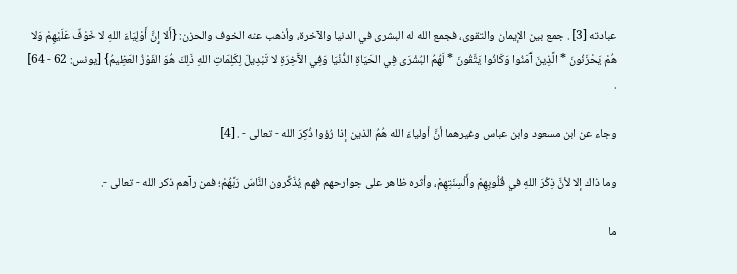عبادته [3] . جمع بين الإيمان والتقوى، فجمع الله له البشرى في الدنيا والآخرة، وأذهب عنه الخوف والحزن: {أَلا إِنَّ أَوْلِيَاءَ اللهِ لا خَوْفٌ عَلَيْهِمْ وَلا هُمْ يَحْزَنُونَ * الَّذِينَ آَمَنُوا وَكَانُوا يَتَّقُونَ * لَهُمُ البُشْرَى فِي الحَيَاةِ الدُّنْيَا وَفِي الآَخِرَةِ لا تَبْدِيلَ لِكَلِمَاتِ اللهِ ذَلِكَ هُوَ الفَوْزُ العَظِيمُ} [يونس: 62 - 64] .

وجاء عن ابن مسعود وابن عباس وغيرهما أنَّ أولياءَ الله هُمُ الذين إذا رُؤوا ذُكِرَ الله - تعالى - . [4]

وما ذاك إلا لأنَّ ذِكْرَ اللهِ في قُلُوبِهِمْ وأَلْسِنَتِهِمْ، وأثره ظاهر على جوارحهم فهم يُذَكِّرون النَّاسَ رَبَّهُمْ؛ فمن رآهم ذكر الله - تعالى -.

ما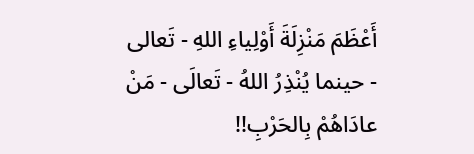أَعْظَمَ مَنْزِلَةَ أَوْلِياءِ اللهِ - تَعالى - حينما يُنْذِرُ اللهُ - تَعالَى - مَنْ عادَاهُمْ بِالحَرْبِ!!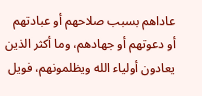عاداهم بسبب صلاحهم أو عبادتهم أو دعوتهم أو جهادهم، وما أكثر الذين يعادون أولياء الله ويظلمونهم، فويل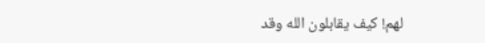لهم! كيف يقابلون الله وقد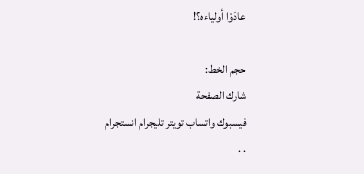عادَوْا أولياءه؟!

حجم الخط:
شارك الصفحة
فيسبوك واتساب تويتر تليجرام انستجرام
. .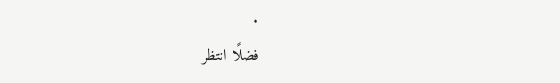.
فضلًا انتظر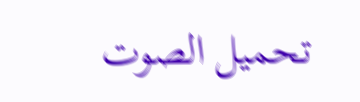تحميل الصوت